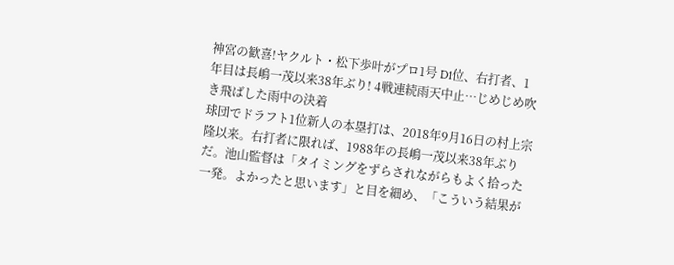神宮の歓喜!ヤクルト・松下歩叶がプロ1号 D1位、右打者、1年目は長嶋一茂以来38年ぶり! 4戦連続雨天中止…じめじめ吹き飛ばした雨中の決着
球団でドラフト1位新人の本塁打は、2018年9月16日の村上宗隆以来。右打者に限れば、1988年の長嶋一茂以来38年ぶりだ。池山監督は「タイミングをずらされながらもよく拾った一発。よかったと思います」と目を細め、「こういう結果が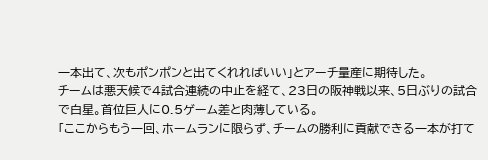一本出て、次もポンポンと出てくれればいい」とアーチ量産に期待した。
チームは悪天候で4試合連続の中止を経て、23日の阪神戦以来、5日ぶりの試合で白星。首位巨人に0.5ゲーム差と肉薄している。
「ここからもう一回、ホームランに限らず、チームの勝利に貢献できる一本が打て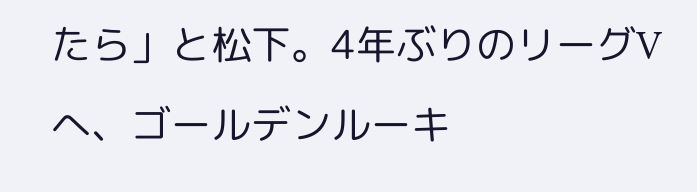たら」と松下。4年ぶりのリーグVへ、ゴールデンルーキ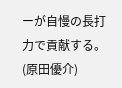ーが自慢の長打力で貢献する。(原田優介)